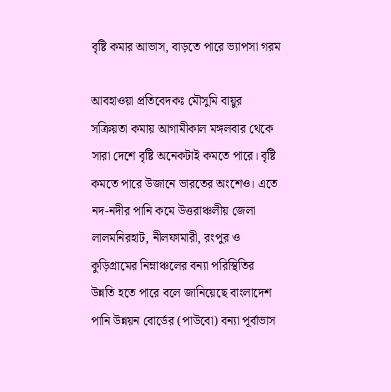বৃষ্টি কমার আভাস, বাড়তে পারে ভ্যাপসা গরম

আবহাওয়া প্রতিবেদকঃ মৌসুমি বায়ুর সক্রিয়তা কমায় আগামীকাল মঙ্গলবার থেকে সারা দেশে বৃষ্টি অনেকটাই কমতে পারে। বৃষ্টি কমতে পারে উজানে ভারতের অংশেও। এতে নদ-নদীর পানি কমে উত্তরাঞ্চলীয় জেলা লালমনিরহাট, নীলফামারী, রংপুর ও কুড়িগ্রামের নিম্নাঞ্চলের বন্যা পরিস্থিতির উন্নতি হতে পারে বলে জানিয়েছে বাংলাদেশ পানি উন্নয়ন বোর্ডের (পাউবো) বন্যা পূর্বাভাস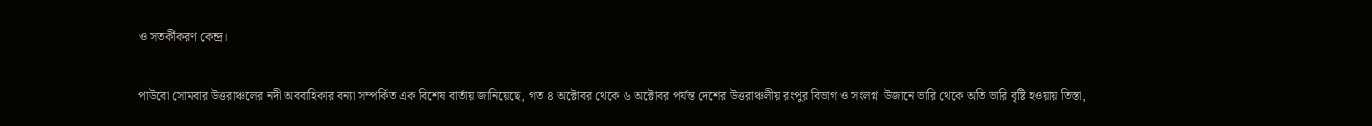ও সতর্কীকরণ কেন্দ্র।

পাউবো সোমবার উত্তরাঞ্চলের নদী অববাহিকার বন্যা সম্পর্কিত এক বিশেষ বার্তায় জানিয়েছে, গত ৪ অক্টোবর থেকে ৬ অক্টোবর পর্যন্ত দেশের উত্তরাঞ্চলীয় রংপুর বিভাগ ও সংলগ্ন  উজানে ভারি থেকে অতি ভারি বৃষ্টি হওয়ায় তিস্তা,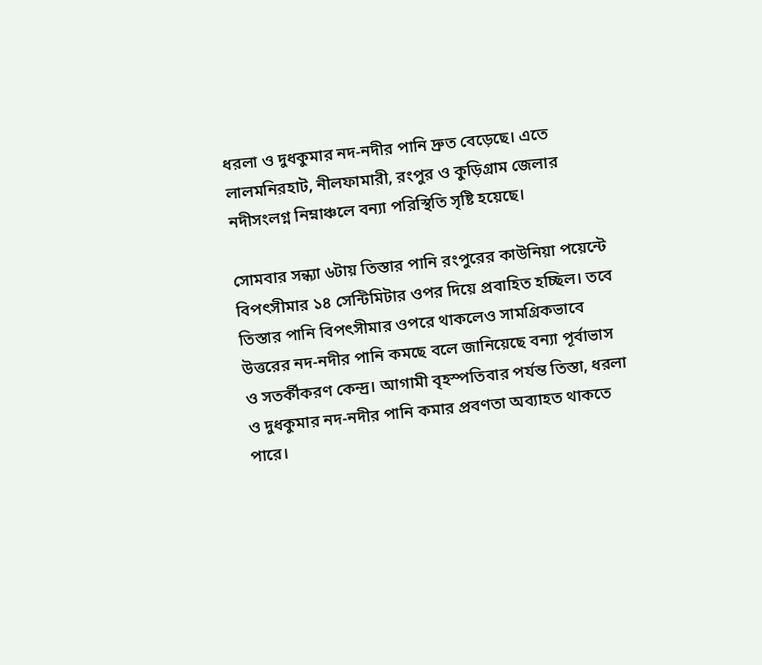ধরলা ও দুধকুমার নদ-নদীর পানি দ্রুত বেড়েছে। এতে লালমনিরহাট, নীলফামারী, রংপুর ও কুড়িগ্রাম জেলার নদীসংলগ্ন নিম্নাঞ্চলে বন্যা পরিস্থিতি সৃষ্টি হয়েছে।

সোমবার সন্ধ্যা ৬টায় তিস্তার পানি রংপুরের কাউনিয়া পয়েন্টে বিপৎসীমার ১৪ সেন্টিমিটার ওপর দিয়ে প্রবাহিত হচ্ছিল। তবে তিস্তার পানি বিপৎসীমার ওপরে থাকলেও সামগ্রিকভাবে উত্তরের নদ-নদীর পানি কমছে বলে জানিয়েছে বন্যা পূর্বাভাস ও সতর্কীকরণ কেন্দ্র। আগামী বৃহস্পতিবার পর্যন্ত তিস্তা, ধরলা ও দুধকুমার নদ-নদীর পানি কমার প্রবণতা অব্যাহত থাকতে পারে।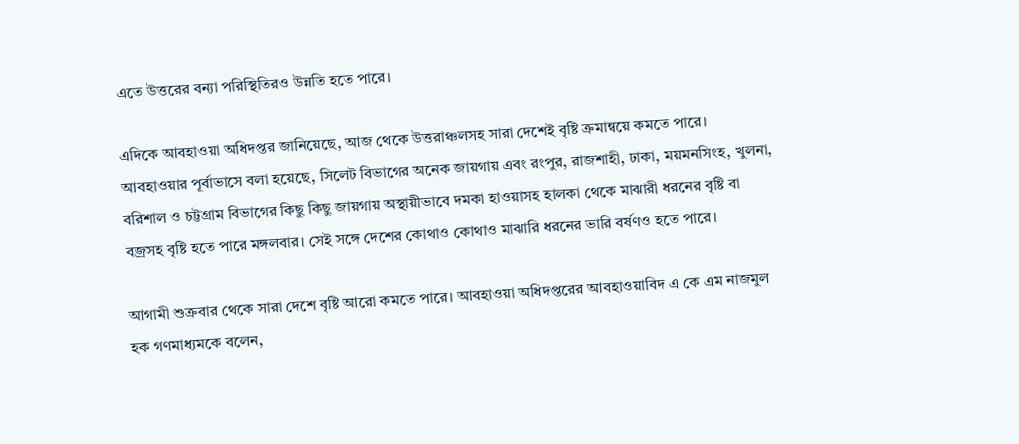এতে উত্তরের বন্যা পরিস্থিতিরও উন্নতি হতে পারে।

এদিকে আবহাওয়া অধিদপ্তর জানিয়েছে, আজ থেকে উত্তরাঞ্চলসহ সারা দেশেই বৃষ্টি ক্রমান্বয়ে কমতে পারে। আবহাওয়ার পূর্বাভাসে বলা হয়েছে, সিলেট বিভাগের অনেক জায়গায় এবং রংপুর, রাজশাহী, ঢাকা, ময়মনসিংহ, খুলনা, বরিশাল ও চট্টগ্রাম বিভাগের কিছু কিছু জায়গায় অস্থায়ীভাবে দমকা হাওয়াসহ হালকা থেকে মাঝারী ধরনের বৃষ্টি বা বজ্রসহ বৃষ্টি হতে পারে মঙ্গলবার। সেই সঙ্গে দেশের কোথাও কোথাও মাঝারি ধরনের ভারি বর্ষণও হতে পারে।

আগামী শুক্রবার থেকে সারা দেশে বৃষ্টি আরো কমতে পারে। আবহাওয়া অধিদপ্তরের আবহাওয়াবিদ এ কে এম নাজমুল হক গণমাধ্যমকে বলেন,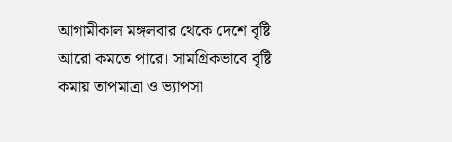আগামীকাল মঙ্গলবার থেকে দেশে বৃষ্টি আরো কমতে পারে। সামগ্রিকভাবে বৃষ্টি কমায় তাপমাত্রা ও ভ্যাপসা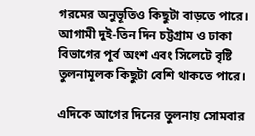গরমের অনুভূতিও কিছুটা বাড়তে পারে। আগামী দুই-তিন দিন চট্টগ্রাম ও ঢাকা বিভাগের পূর্ব অংশ এবং সিলেটে বৃষ্টি তুলনামূলক কিছুটা বেশি থাকতে পারে।

এদিকে আগের দিনের তুলনায় সোমবার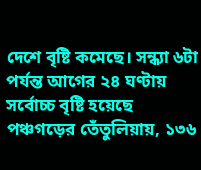দেশে বৃষ্টি কমেছে। সন্ধ্যা ৬টা পর্যন্ত আগের ২৪ ঘণ্টায় সর্বোচ্চ বৃষ্টি হয়েছে পঞ্চগড়ের তেঁতুলিয়ায়, ১৩৬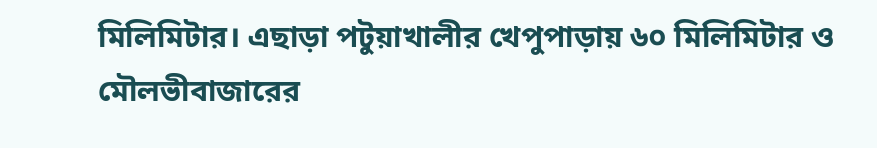মিলিমিটার। এছাড়া পটুয়াখালীর খেপুপাড়ায় ৬০ মিলিমিটার ও মৌলভীবাজারের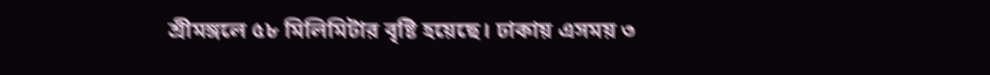শ্রীমঙ্গলে ৫৮ মিলিমিটার বৃষ্টি হয়েছে। ঢাকায় এসময় ৩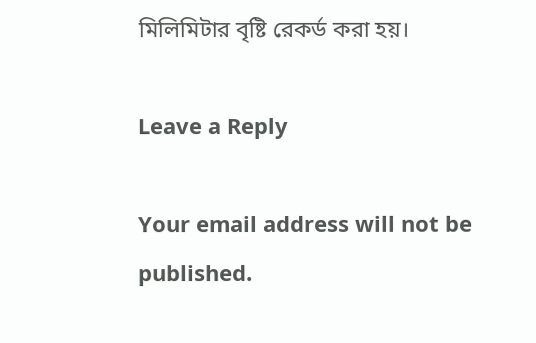মিলিমিটার বৃষ্টি রেকর্ড করা হয়।

Leave a Reply

Your email address will not be published.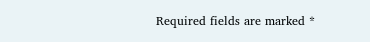Required fields are marked *